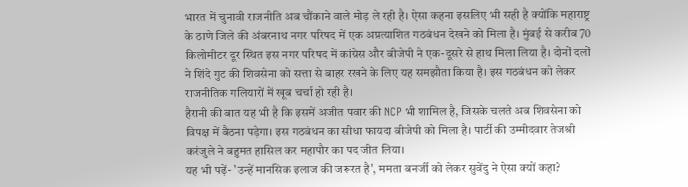भारत में चुनावी राजनीति अब चौंकाने वाले मोड़ ले रही है। ऐसा कहना इसलिए भी सही है क्योंकि महाराष्ट्र के ठाणे जिले की अंबरनाथ नगर परिषद में एक अप्रत्याशित गठबंधन देखने को मिला है। मुंबई से करीब 70 किलोमीटर दूर स्थित इस नगर परिषद में कांग्रेस और बीजेपी ने एक-दूसरे से हाथ मिला लिया है। दोनों दलों ने शिंदे गुट की शिवसेना को सत्ता से बाहर रखने के लिए यह समझौता किया है। इस गठबंधन को लेकर राजनीतिक गलियारों में खूब चर्चा हो रही है।
हैरानी की बात यह भी है कि इसमें अजीत पवार की NCP भी शामिल है, जिसके चलते अब शिवसेना को विपक्ष में बैठना पड़ेगा। इस गठबंधन का सीधा फायदा बीजेपी को मिला है। पार्टी की उम्मीदवार तेजश्री करंजुले ने बहुमत हासिल कर महापौर का पद जीत लिया।
यह भी पढ़ें- 'उन्हें मानसिक इलाज की जरूरत है', ममता बनर्जी को लेकर सुवेंदु ने ऐसा क्यों कहा?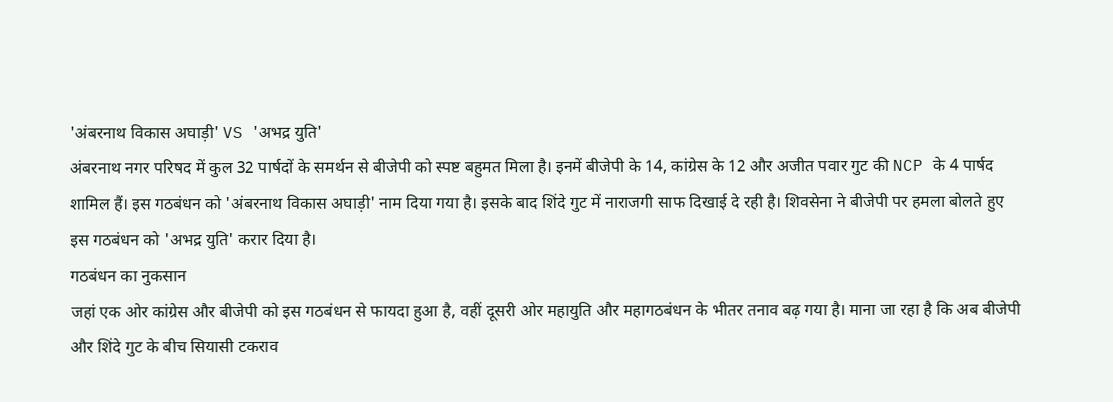'अंबरनाथ विकास अघाड़ी' VS 'अभद्र युति'
अंबरनाथ नगर परिषद में कुल 32 पार्षदों के समर्थन से बीजेपी को स्पष्ट बहुमत मिला है। इनमें बीजेपी के 14, कांग्रेस के 12 और अजीत पवार गुट की NCP के 4 पार्षद शामिल हैं। इस गठबंधन को 'अंबरनाथ विकास अघाड़ी' नाम दिया गया है। इसके बाद शिंदे गुट में नाराजगी साफ दिखाई दे रही है। शिवसेना ने बीजेपी पर हमला बोलते हुए इस गठबंधन को 'अभद्र युति' करार दिया है।
गठबंधन का नुकसान
जहां एक ओर कांग्रेस और बीजेपी को इस गठबंधन से फायदा हुआ है, वहीं दूसरी ओर महायुति और महागठबंधन के भीतर तनाव बढ़ गया है। माना जा रहा है कि अब बीजेपी और शिंदे गुट के बीच सियासी टकराव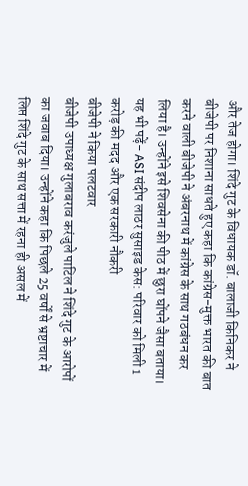और तेज होगा। शिंदे गुट के विधायक डॉ. बालाजी किनिकर ने बीजेपी पर निशाना साधते हुए कहा कि कांग्रेस-मुक्त भारत की बात करने वाली बीजेपी ने अंबरनाथ में कांग्रेस के साथ गठबंधन कर लिया है। उन्होंने इसे शिवसेना की पीठ में छुरा घोंपने जैसा बताया।
यह भी पढ़ें- ASI संदीप लाठर सुसाइड केस: परिवार को मिली 1 करोड़ की मदद और एक सरकारी नौकरी
बीजेपी ने किया पलटवार
बीजेपी उपाध्यक्ष गुलाबराव करंजुले पाटिल ने शिंदे गुट के आरोपों का जवाब दिया। उन्होंने कहा कि पिछले 25 वर्षों से भ्रष्टाचार में लिप्त शिंदे गुट के साथ सत्ता में रहना ही असल में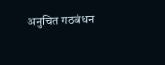अनुचित गठबंधन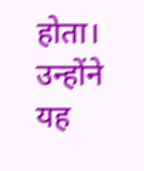होता। उन्होंने यह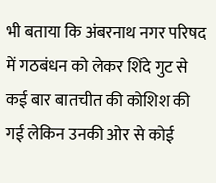भी बताया कि अंबरनाथ नगर परिषद में गठबंधन को लेकर शिंदे गुट से कई बार बातचीत की कोशिश की गई लेकिन उनकी ओर से कोई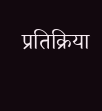प्रतिक्रिया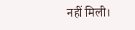नहीं मिली।